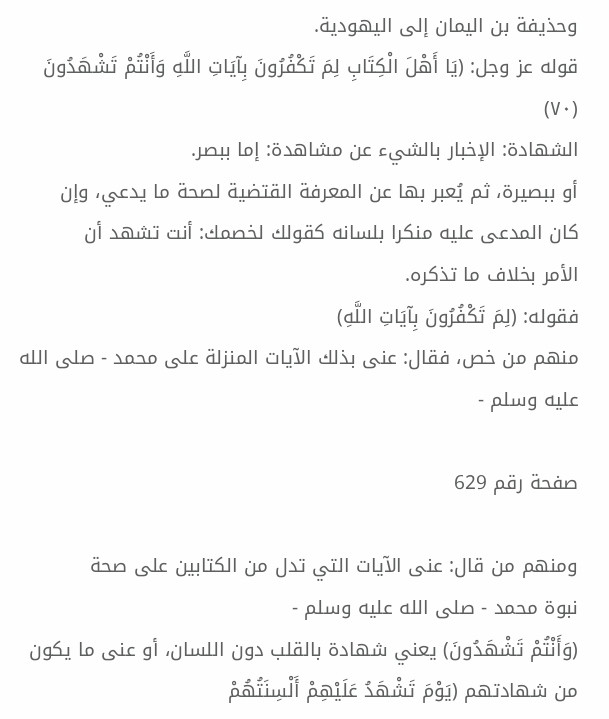وحذيفة بن اليمان إلى اليهودية.
قوله عز وجل: (يَا أَهْلَ الْكِتَابِ لِمَ تَكْفُرُونَ بِآيَاتِ اللَّهِ وَأَنْتُمْ تَشْهَدُونَ (٧٠)
الشهادة: الإخبار بالشيء عن مشاهدة: إما ببصر.
أو ببصيرة، ثم يُعبر بها عن المعرفة القتضية لصحة ما يدعي، وإن
كان المدعى عليه منكرا بلسانه كقولك لخصمك: أنت تشهد أن
الأمر بخلاف ما تذكره.
فقوله: (لِمَ تَكْفُرُونَ بِآيَاتِ اللَّهِ)
منهم من خص، فقال: عنى بذلك الآيات المنزلة على محمد - صلى الله عليه وسلم -

صفحة رقم 629

ومنهم من قال: عنى الآيات التي تدل من الكتابين على صحة
نبوة محمد - صلى الله عليه وسلم -
(وَأَنْتُمْ تَشْهَدُونَ) يعني شهادة بالقلب دون اللسان، أو عنى ما يكون من شهادتهم (يَوْمَ تَشْهَدُ عَلَيْهِمْ أَلْسِنَتُهُمْ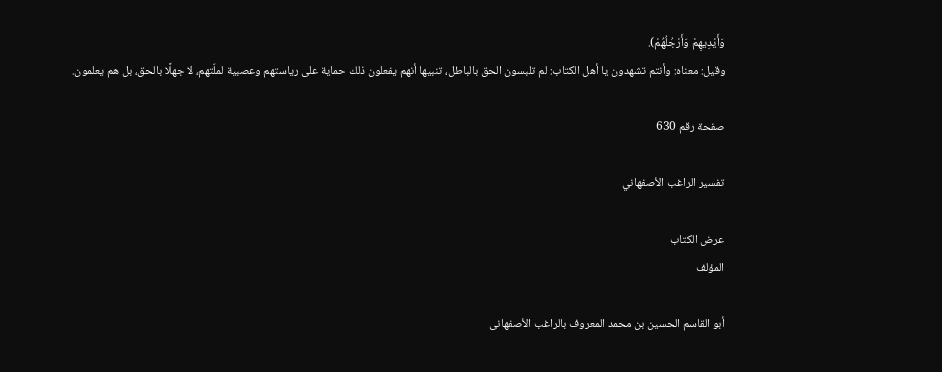وَأَيْدِيهِمْ وَأَرْجُلُهُمْ).
وقيل: معناه: وأنتم تشهدون يا أهل الكتاب: لم تلبسون الحق بالباطل، تنبيها أنهم يفعلون ذلك حماية على رياستهم وعصبية لملّتهم، لا جهلًا بالحق، بل هم يعلمون.

صفحة رقم 630

تفسير الراغب الأصفهاني

عرض الكتاب
المؤلف

أبو القاسم الحسين بن محمد المعروف بالراغب الأصفهانى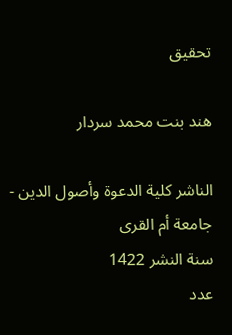تحقيق

هند بنت محمد سردار

الناشر كلية الدعوة وأصول الدين - جامعة أم القرى
سنة النشر 1422
عدد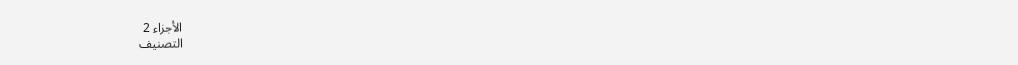الأجزاء 2
التصنيف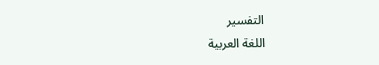التفسير
اللغة العربية